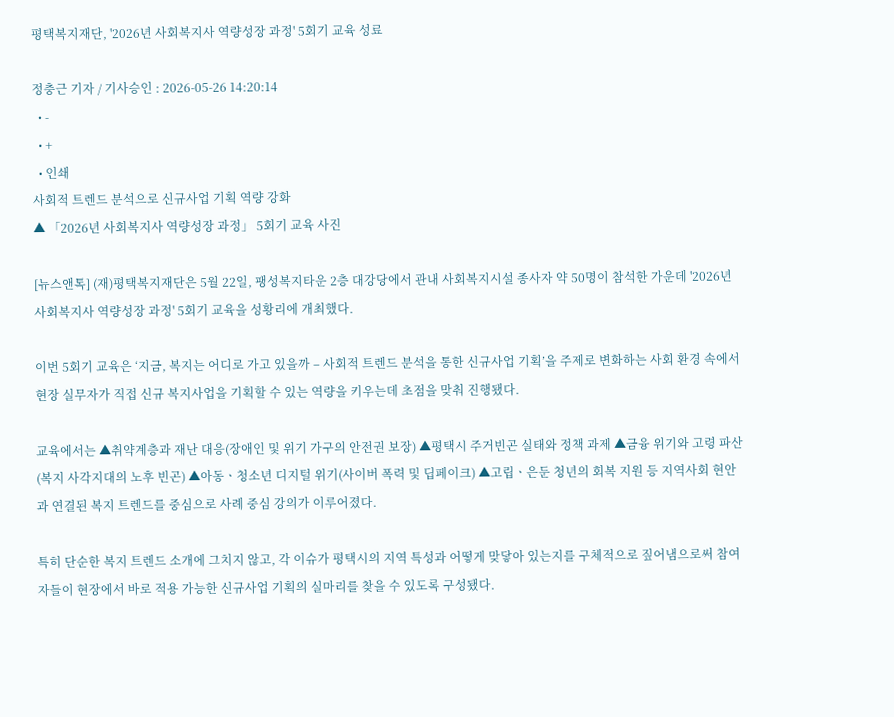평택복지재단, '2026년 사회복지사 역량성장 과정' 5회기 교육 성료

정충근 기자 / 기사승인 : 2026-05-26 14:20:14
  • -
  • +
  • 인쇄
사회적 트렌드 분석으로 신규사업 기획 역량 강화
▲ 「2026년 사회복지사 역량성장 과정」 5회기 교육 사진

[뉴스앤톡] (재)평택복지재단은 5월 22일, 팽성복지타운 2층 대강당에서 관내 사회복지시설 종사자 약 50명이 참석한 가운데 '2026년 사회복지사 역량성장 과정' 5회기 교육을 성황리에 개최했다.

이번 5회기 교육은 ‘지금, 복지는 어디로 가고 있을까 – 사회적 트렌드 분석을 통한 신규사업 기획’을 주제로 변화하는 사회 환경 속에서 현장 실무자가 직접 신규 복지사업을 기획할 수 있는 역량을 키우는데 초점을 맞춰 진행됐다.

교육에서는 ▲취약계층과 재난 대응(장애인 및 위기 가구의 안전권 보장) ▲평택시 주거빈곤 실태와 정책 과제 ▲금융 위기와 고령 파산(복지 사각지대의 노후 빈곤) ▲아동ㆍ청소년 디지털 위기(사이버 폭력 및 딥페이크) ▲고립ㆍ은둔 청년의 회복 지원 등 지역사회 현안과 연결된 복지 트렌드를 중심으로 사례 중심 강의가 이루어졌다.

특히 단순한 복지 트렌드 소개에 그치지 않고, 각 이슈가 평택시의 지역 특성과 어떻게 맞닿아 있는지를 구체적으로 짚어냄으로써 참여자들이 현장에서 바로 적용 가능한 신규사업 기획의 실마리를 찾을 수 있도록 구성됐다.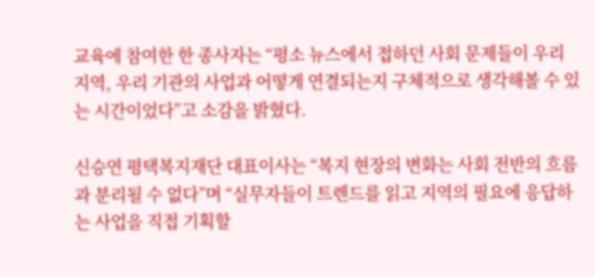교육에 참여한 한 종사자는 “평소 뉴스에서 접하던 사회 문제들이 우리 지역, 우리 기관의 사업과 어떻게 연결되는지 구체적으로 생각해볼 수 있는 시간이었다”고 소감을 밝혔다.

신승연 평택복지재단 대표이사는 “복지 현장의 변화는 사회 전반의 흐름과 분리될 수 없다”며 “실무자들이 트렌드를 읽고 지역의 필요에 응답하는 사업을 직접 기획할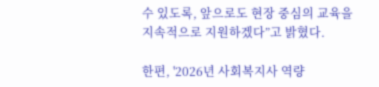수 있도록, 앞으로도 현장 중심의 교육을 지속적으로 지원하겠다”고 밝혔다.

한편, '2026년 사회복지사 역량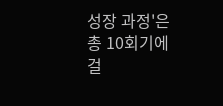성장 과정'은 총 10회기에 걸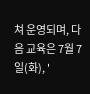쳐 운영되며, 다음 교육은 7월 7일(화), '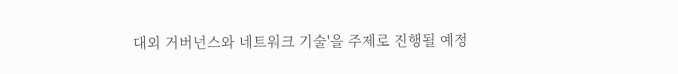대외 거버넌스와 네트워크 기술'을 주제로 진행될 예정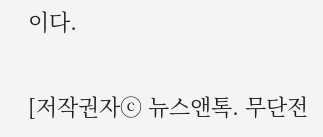이다.

[저작권자ⓒ 뉴스앤톡. 무단전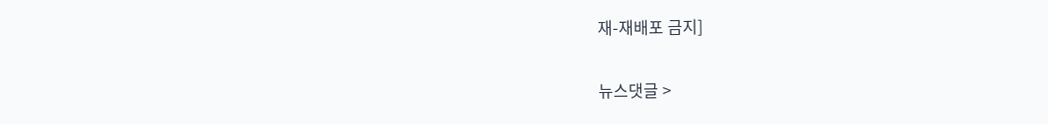재-재배포 금지]

뉴스댓글 >